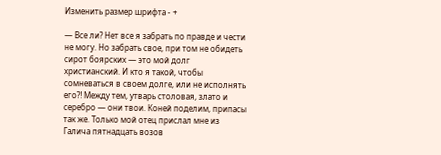Изменить размер шрифта - +

— Все ли? Нет все я забрать по правде и чести не могу. Но забрать свое, при том не обидеть сирот боярских — это мой долг христианский. И кто я такой, чтобы сомневаться в своем долге, или не исполнять его⁈ Между тем, утварь столовая, злато и серебро — они твои. Коней поделим, припасы так же. Только мой отец прислал мне из Галича пятнадцать возов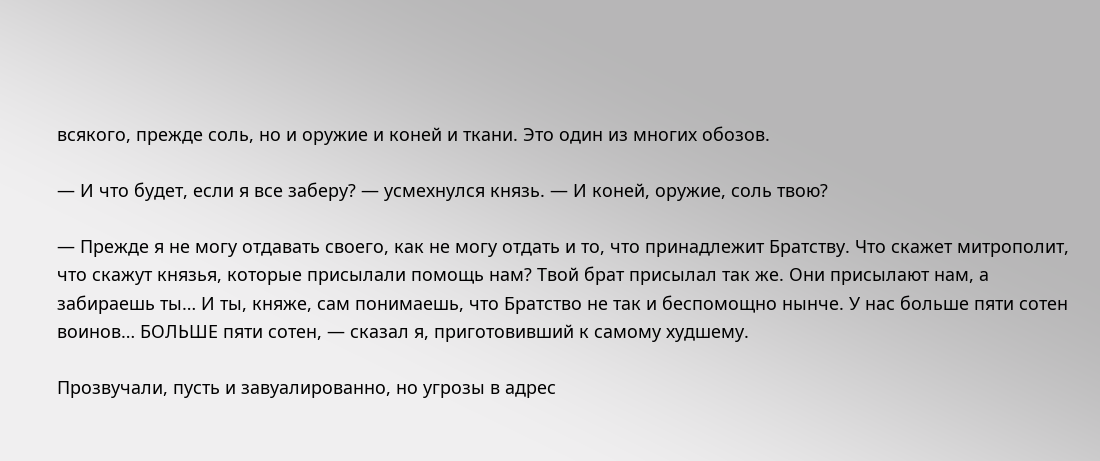всякого, прежде соль, но и оружие и коней и ткани. Это один из многих обозов.

— И что будет, если я все заберу? — усмехнулся князь. — И коней, оружие, соль твою?

— Прежде я не могу отдавать своего, как не могу отдать и то, что принадлежит Братству. Что скажет митрополит, что скажут князья, которые присылали помощь нам? Твой брат присылал так же. Они присылают нам, а забираешь ты… И ты, княже, сам понимаешь, что Братство не так и беспомощно нынче. У нас больше пяти сотен воинов… БОЛЬШЕ пяти сотен, — сказал я, приготовивший к самому худшему.

Прозвучали, пусть и завуалированно, но угрозы в адрес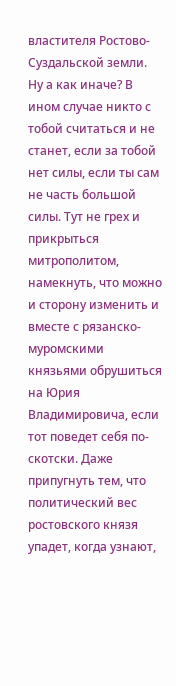властителя Ростово-Суздальской земли. Ну а как иначе? В ином случае никто с тобой считаться и не станет, если за тобой нет силы, если ты сам не часть большой силы. Тут не грех и прикрыться митрополитом, намекнуть, что можно и сторону изменить и вместе с рязанско-муромскими князьями обрушиться на Юрия Владимировича, если тот поведет себя по-скотски. Даже припугнуть тем, что политический вес ростовского князя упадет, когда узнают,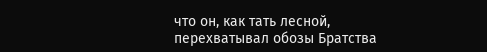что он, как тать лесной, перехватывал обозы Братства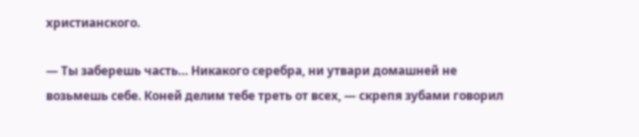христианского.

— Ты заберешь часть… Никакого серебра, ни утвари домашней не возьмешь себе. Коней делим тебе треть от всех, — скрепя зубами говорил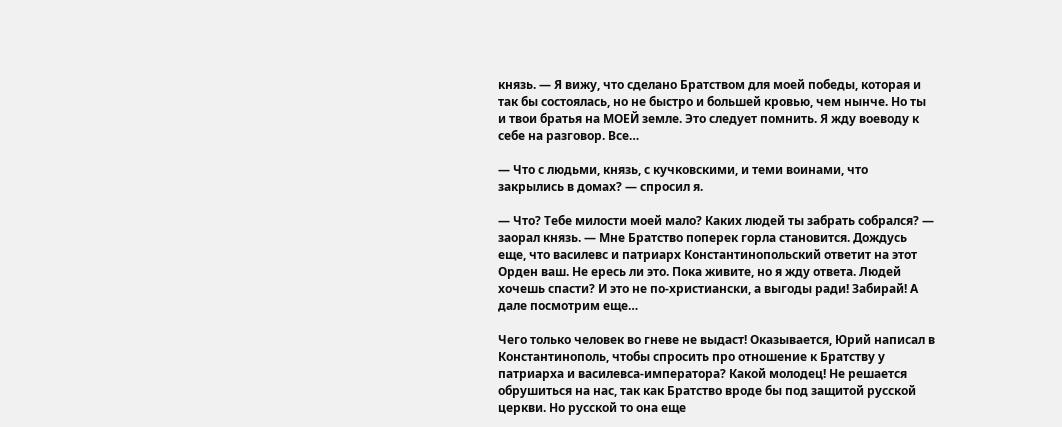князь. — Я вижу, что сделано Братством для моей победы, которая и так бы состоялась, но не быстро и большей кровью, чем нынче. Но ты и твои братья на МОЕЙ земле. Это следует помнить. Я жду воеводу к себе на разговор. Все…

— Что с людьми, князь, с кучковскими, и теми воинами, что закрылись в домах? — спросил я.

— Что? Тебе милости моей мало? Каких людей ты забрать собрался? — заорал князь. — Мне Братство поперек горла становится. Дождусь еще, что василевс и патриарх Константинопольский ответит на этот Орден ваш. Не ересь ли это. Пока живите, но я жду ответа. Людей хочешь спасти? И это не по-христиански, а выгоды ради! Забирай! А дале посмотрим еще…

Чего только человек во гневе не выдаст! Оказывается, Юрий написал в Константинополь, чтобы спросить про отношение к Братству у патриарха и василевса-императора? Какой молодец! Не решается обрушиться на нас, так как Братство вроде бы под защитой русской церкви. Но русской то она еще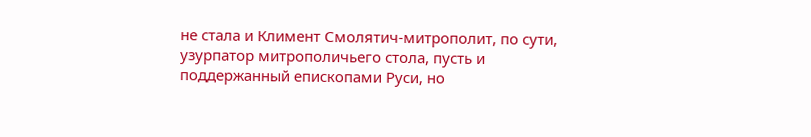не стала и Климент Смолятич-митрополит, по сути, узурпатор митрополичьего стола, пусть и поддержанный епископами Руси, но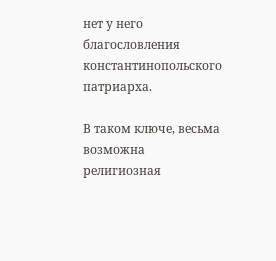нет у него благословления константинопольского патриарха.

В таком ключе, весьма возможна религиозная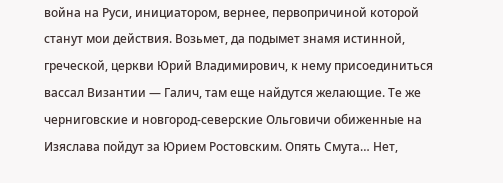война на Руси, инициатором, вернее, первопричиной которой станут мои действия. Возьмет, да подымет знамя истинной, греческой, церкви Юрий Владимирович, к нему присоединиться вассал Византии — Галич, там еще найдутся желающие. Те же черниговские и новгород-северские Ольговичи обиженные на Изяслава пойдут за Юрием Ростовским. Опять Смута… Нет,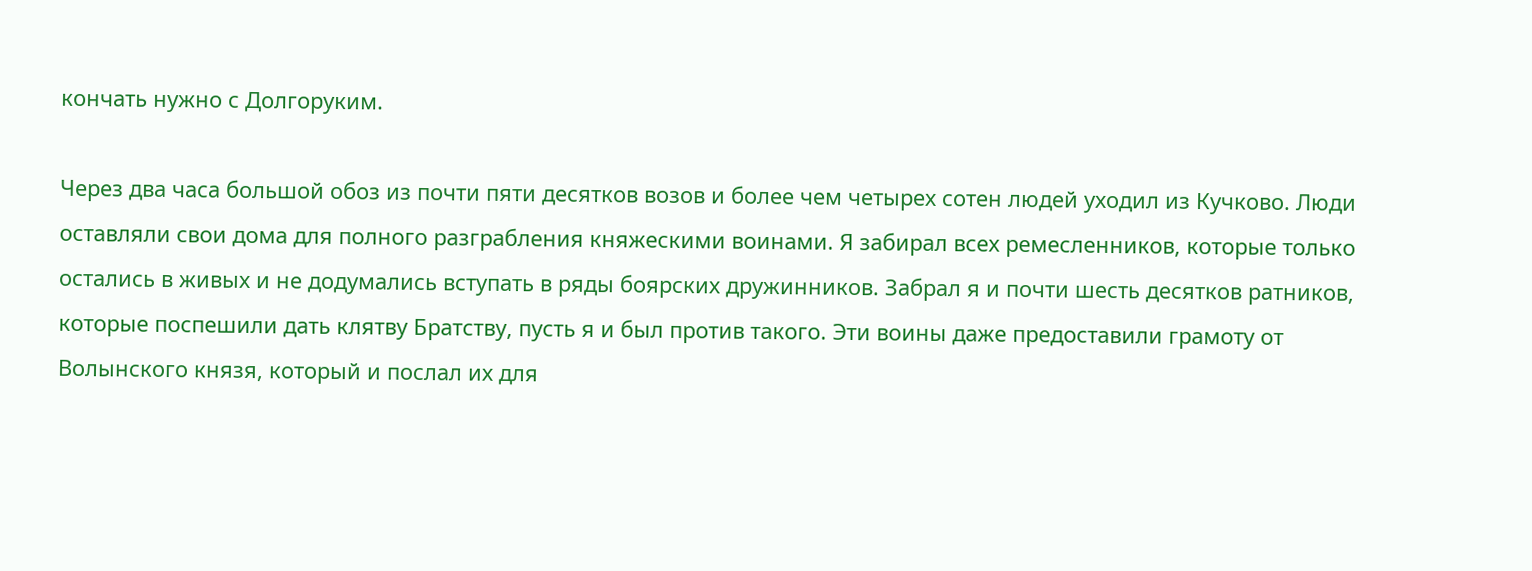кончать нужно с Долгоруким.

Через два часа большой обоз из почти пяти десятков возов и более чем четырех сотен людей уходил из Кучково. Люди оставляли свои дома для полного разграбления княжескими воинами. Я забирал всех ремесленников, которые только остались в живых и не додумались вступать в ряды боярских дружинников. Забрал я и почти шесть десятков ратников, которые поспешили дать клятву Братству, пусть я и был против такого. Эти воины даже предоставили грамоту от Волынского князя, который и послал их для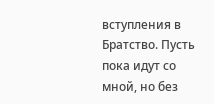вступления в Братство. Пусть пока идут со мной, но без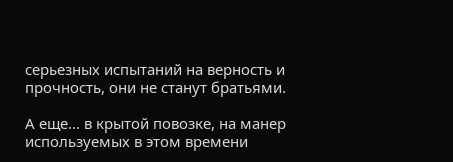серьезных испытаний на верность и прочность, они не станут братьями.

А еще… в крытой повозке, на манер используемых в этом времени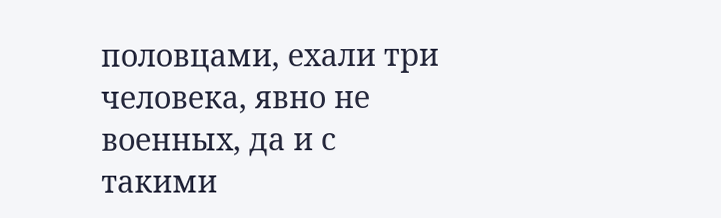половцами, ехали три человека, явно не военных, да и с такими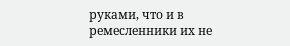руками, что и в ремесленники их не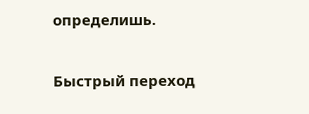определишь.

Быстрый переход